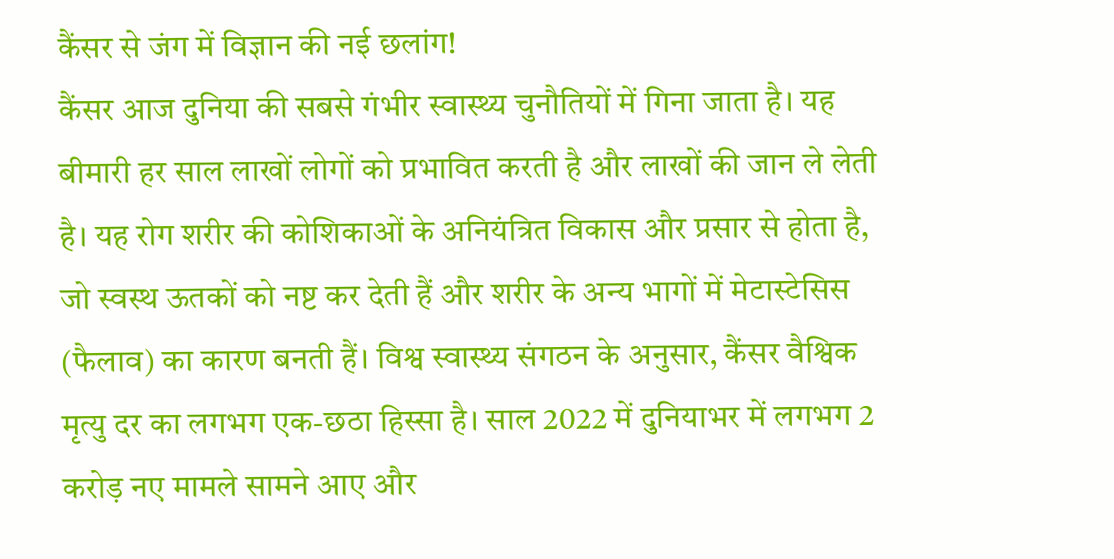कैंसर से जंग में विज्ञान की नई छलांग!
कैंसर आज दुनिया की सबसे गंभीर स्वास्थ्य चुनौतियों में गिना जाता है। यह बीमारी हर साल लाखों लोगों को प्रभावित करती है और लाखों की जान ले लेती है। यह रोग शरीर की कोशिकाओं के अनियंत्रित विकास और प्रसार से होता है, जो स्वस्थ ऊतकों को नष्ट कर देती हैं और शरीर के अन्य भागों में मेटास्टेसिस (फैलाव) का कारण बनती हैं। विश्व स्वास्थ्य संगठन के अनुसार, कैंसर वैश्विक मृत्यु दर का लगभग एक-छठा हिस्सा है। साल 2022 में दुनियाभर में लगभग 2 करोड़ नए मामले सामने आए और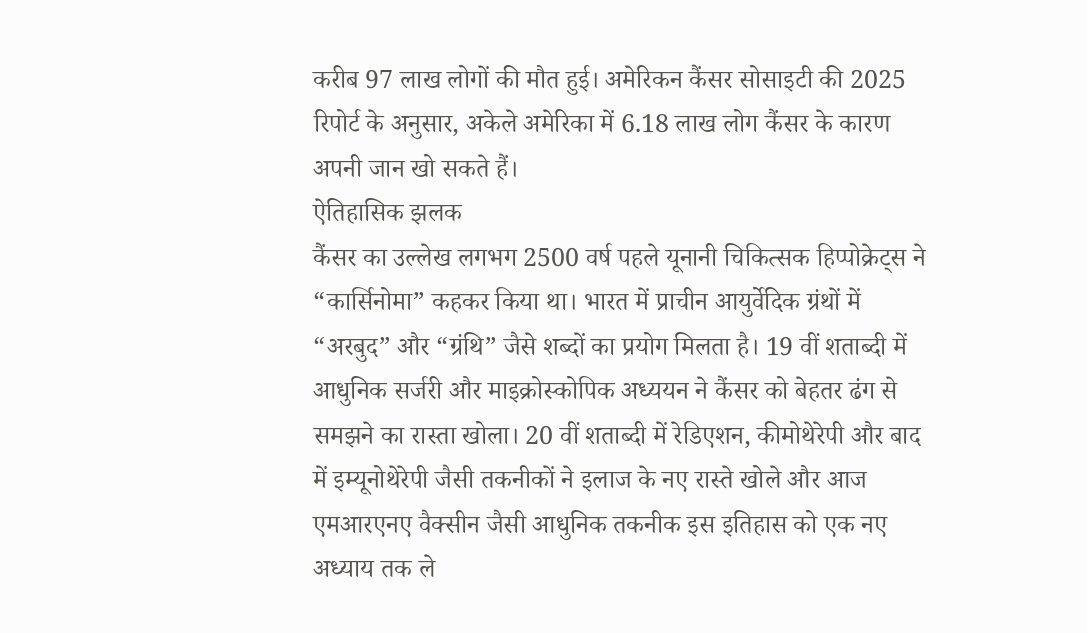करीब 97 लाख लोगों की मौत हुई। अमेरिकन कैंसर सोसाइटी की 2025 रिपोर्ट के अनुसार, अकेले अमेरिका में 6.18 लाख लोग कैंसर के कारण अपनी जान खो सकते हैं।
ऐतिहासिक झलक
कैंसर का उल्लेख लगभग 2500 वर्ष पहले यूनानी चिकित्सक हिप्पोक्रेट्स ने “कार्सिनोमा” कहकर किया था। भारत में प्राचीन आयुर्वेदिक ग्रंथों में “अरबुद” और “ग्रंथि” जैसे शब्दों का प्रयोग मिलता है। 19 वीं शताब्दी में आधुनिक सर्जरी और माइक्रोस्कोपिक अध्ययन ने कैंसर को बेहतर ढंग से समझने का रास्ता खोला। 20 वीं शताब्दी में रेडिएशन, कीमोथेरेपी और बाद में इम्यूनोथेरेपी जैसी तकनीकों ने इलाज के नए रास्ते खोले और आज एमआरएनए वैक्सीन जैसी आधुनिक तकनीक इस इतिहास को एक नए अध्याय तक ले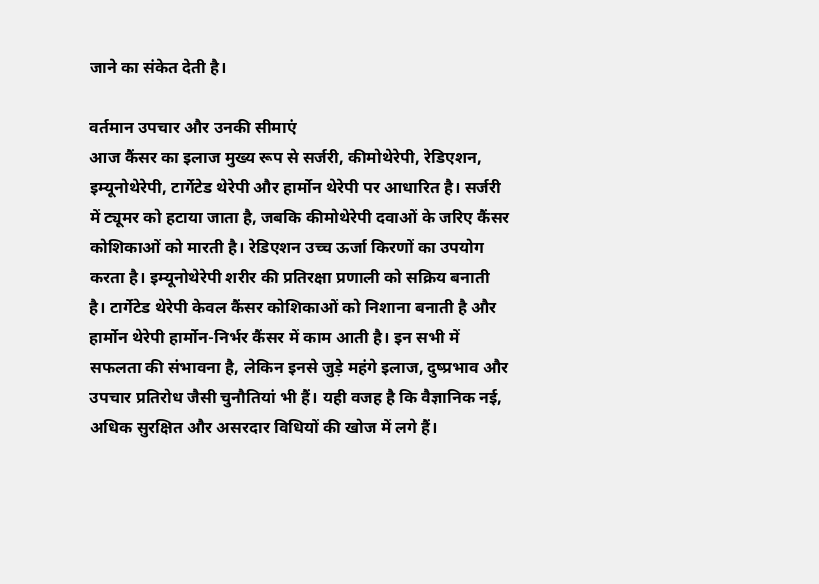जाने का संकेत देती है।

वर्तमान उपचार और उनकी सीमाएं
आज कैंसर का इलाज मुख्य रूप से सर्जरी, कीमोथेरेपी, रेडिएशन, इम्यूनोथेरेपी, टार्गेटेड थेरेपी और हार्मोन थेरेपी पर आधारित है। सर्जरी में ट्यूमर को हटाया जाता है, जबकि कीमोथेरेपी दवाओं के जरिए कैंसर कोशिकाओं को मारती है। रेडिएशन उच्च ऊर्जा किरणों का उपयोग करता है। इम्यूनोथेरेपी शरीर की प्रतिरक्षा प्रणाली को सक्रिय बनाती है। टार्गेटेड थेरेपी केवल कैंसर कोशिकाओं को निशाना बनाती है और हार्मोन थेरेपी हार्मोन-निर्भर कैंसर में काम आती है। इन सभी में सफलता की संभावना है, लेकिन इनसे जुड़े महंगे इलाज, दुष्प्रभाव और उपचार प्रतिरोध जैसी चुनौतियां भी हैं। यही वजह है कि वैज्ञानिक नई, अधिक सुरक्षित और असरदार विधियों की खोज में लगे हैं।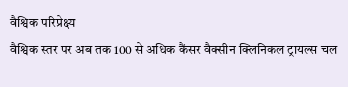वैश्विक परिप्रेक्ष्य
वैश्विक स्तर पर अब तक 100 से अधिक कैंसर वैक्सीन क्लिनिकल ट्रायल्स चल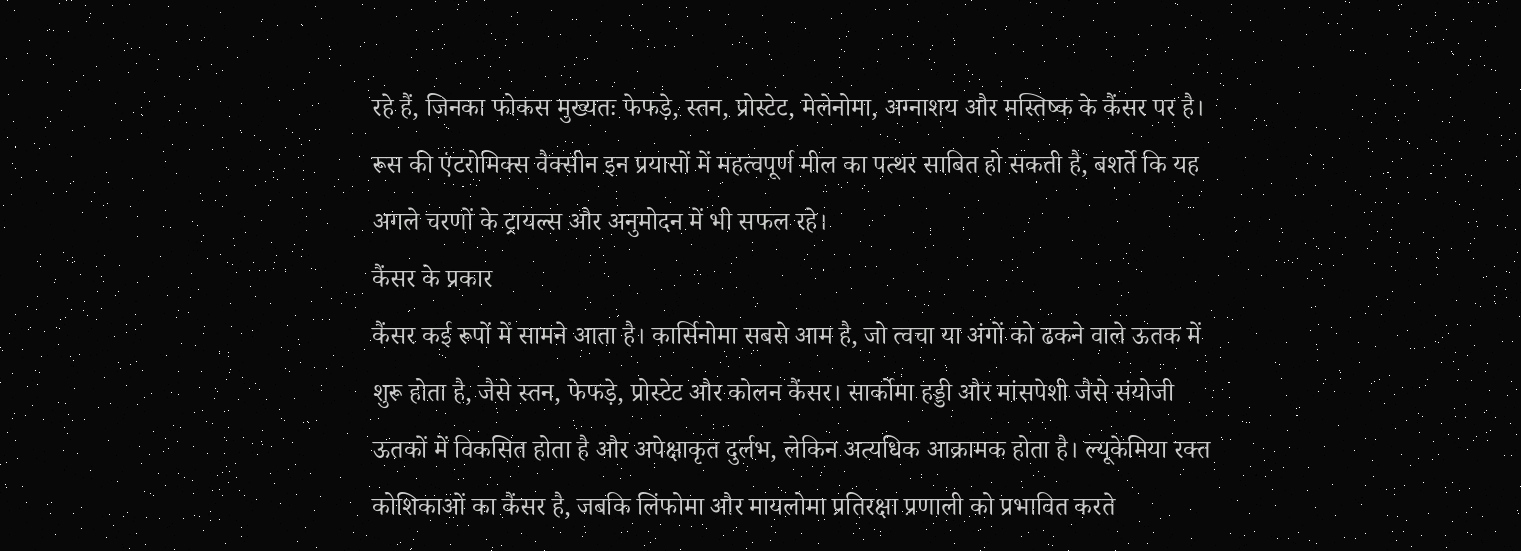रहे हैं, जिनका फोकस मुख्यतः फेफड़े, स्तन, प्रोस्टेट, मेलेनोमा, अग्नाशय और मस्तिष्क के कैंसर पर है। रूस की एंटरोमिक्स वैक्सीन इन प्रयासों में महत्वपूर्ण मील का पत्थर साबित हो सकती है, बशर्ते कि यह अगले चरणों के ट्रायल्स और अनुमोदन में भी सफल रहे।
कैंसर के प्रकार
कैंसर कई रूपों में सामने आता है। कार्सिनोमा सबसे आम है, जो त्वचा या अंगों को ढकने वाले ऊतक में शुरू होता है, जैसे स्तन, फेफड़े, प्रोस्टेट और कोलन कैंसर। सार्कोमा हड्डी और मांसपेशी जैसे संयोजी ऊतकों में विकसित होता है और अपेक्षाकृत दुर्लभ, लेकिन अत्यधिक आक्रामक होता है। ल्यूकेमिया रक्त कोशिकाओं का कैंसर है, जबकि लिंफोमा और मायलोमा प्रतिरक्षा प्रणाली को प्रभावित करते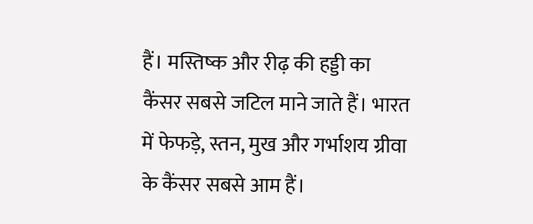हैं। मस्तिष्क और रीढ़ की हड्डी का कैंसर सबसे जटिल माने जाते हैं। भारत में फेफड़े, स्तन, मुख और गर्भाशय ग्रीवा के कैंसर सबसे आम हैं।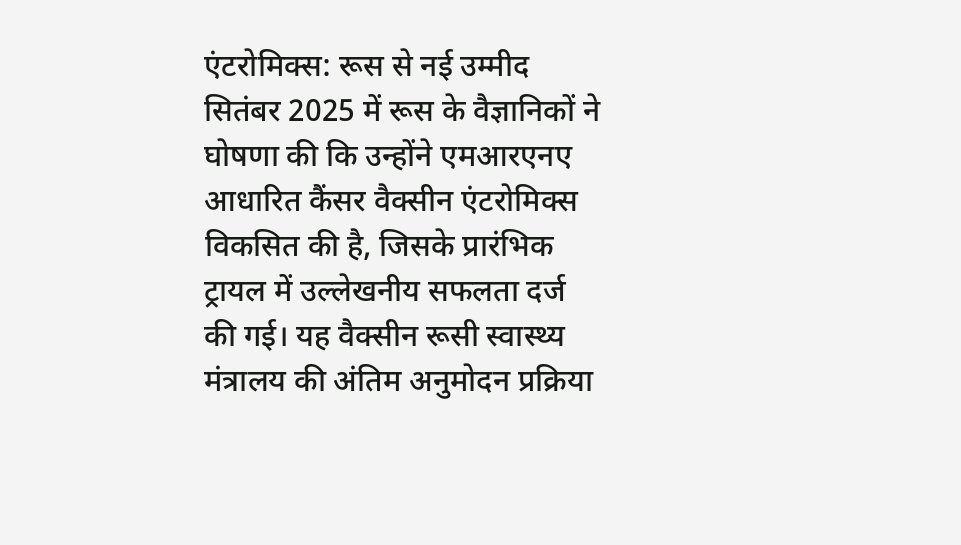एंटरोमिक्स: रूस से नई उम्मीद
सितंबर 2025 में रूस के वैज्ञानिकों ने घोषणा की कि उन्होंने एमआरएनए आधारित कैंसर वैक्सीन एंटरोमिक्स विकसित की है, जिसके प्रारंभिक ट्रायल में उल्लेखनीय सफलता दर्ज की गई। यह वैक्सीन रूसी स्वास्थ्य मंत्रालय की अंतिम अनुमोदन प्रक्रिया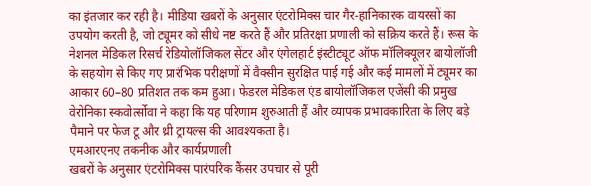का इंतजार कर रही है। मीडिया खबरों के अनुसार एंटरोमिक्स चार गैर-हानिकारक वायरसों का उपयोग करती है, जो ट्यूमर को सीधे नष्ट करते हैं और प्रतिरक्षा प्रणाली को सक्रिय करते हैं। रूस के नेशनल मेडिकल रिसर्च रेडियोलॉजिकल सेंटर और एंगेलहार्ट इंस्टीट्यूट ऑफ मॉलिक्यूलर बायोलॉजी के सहयोग से किए गए प्रारंभिक परीक्षणों में वैक्सीन सुरक्षित पाई गई और कई मामलों में ट्यूमर का आकार 60–80 प्रतिशत तक कम हुआ। फेडरल मेडिकल एंड बायोलॉजिकल एजेंसी की प्रमुख वेरोनिका स्कवोर्त्सोवा ने कहा कि यह परिणाम शुरुआती हैं और व्यापक प्रभावकारिता के लिए बड़े पैमाने पर फेज टू और थ्री ट्रायल्स की आवश्यकता है।
एमआरएनए तकनीक और कार्यप्रणाली
खबरों के अनुसार एंटरोमिक्स पारंपरिक कैंसर उपचार से पूरी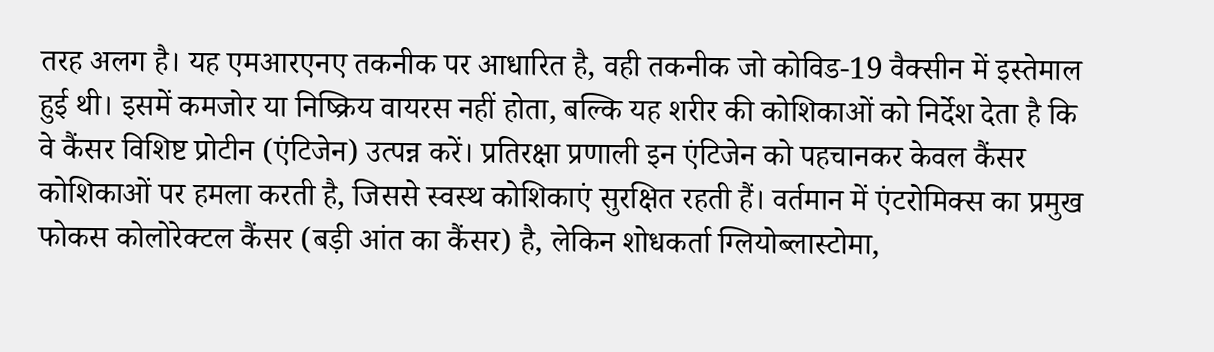तरह अलग है। यह एमआरएनए तकनीक पर आधारित है, वही तकनीक जो कोविड-19 वैक्सीन में इस्तेमाल हुई थी। इसमें कमजोर या निष्क्रिय वायरस नहीं होता, बल्कि यह शरीर की कोशिकाओं को निर्देश देता है कि वे कैंसर विशिष्ट प्रोटीन (एंटिजेन) उत्पन्न करें। प्रतिरक्षा प्रणाली इन एंटिजेन को पहचानकर केवल कैंसर कोशिकाओं पर हमला करती है, जिससे स्वस्थ कोशिकाएं सुरक्षित रहती हैं। वर्तमान में एंटरोमिक्स का प्रमुख फोकस कोलोरेक्टल कैंसर (बड़ी आंत का कैंसर) है, लेकिन शोधकर्ता ग्लियोब्लास्टोमा,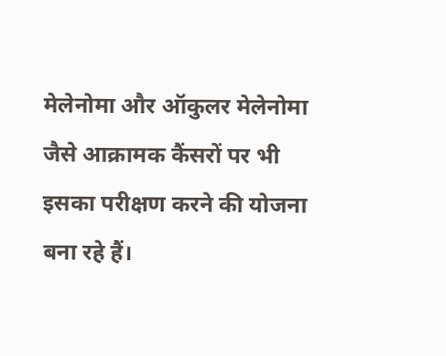मेलेनोमा और ऑकुलर मेलेनोमा जैसे आक्रामक कैंसरों पर भी इसका परीक्षण करने की योजना बना रहे हैं।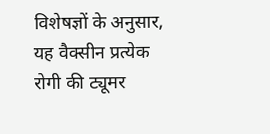विशेषज्ञों के अनुसार, यह वैक्सीन प्रत्येक रोगी की ट्यूमर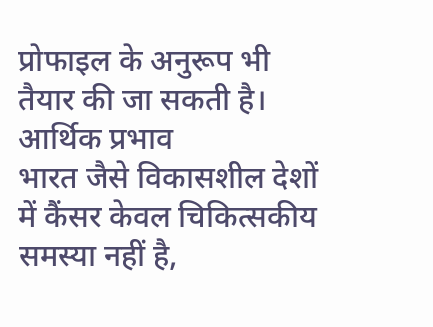प्रोफाइल के अनुरूप भी तैयार की जा सकती है।
आर्थिक प्रभाव
भारत जैसे विकासशील देशों में कैंसर केवल चिकित्सकीय समस्या नहीं है,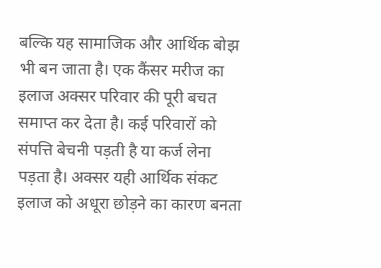बल्कि यह सामाजिक और आर्थिक बोझ भी बन जाता है। एक कैंसर मरीज का इलाज अक्सर परिवार की पूरी बचत समाप्त कर देता है। कई परिवारों को संपत्ति बेचनी पड़ती है या कर्ज लेना पड़ता है। अक्सर यही आर्थिक संकट इलाज को अधूरा छोड़ने का कारण बनता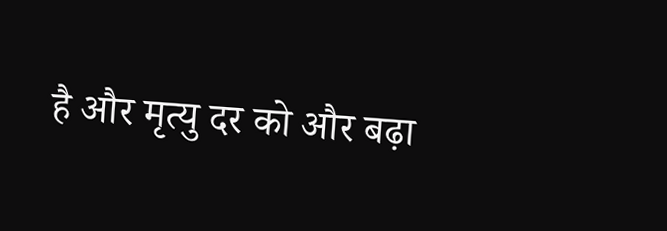है और मृत्यु दर को और बढ़ा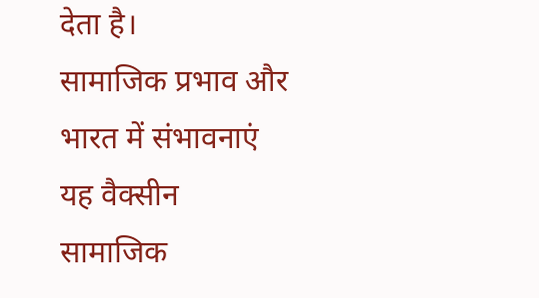देता है।
सामाजिक प्रभाव और भारत में संभावनाएं
यह वैक्सीन सामाजिक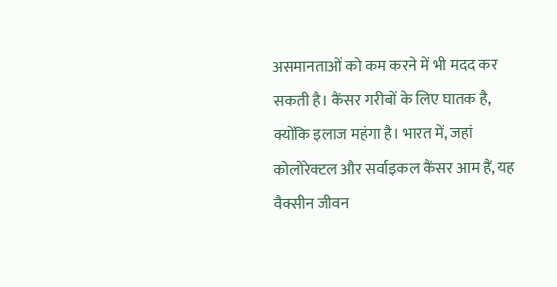असमानताओं को कम करने में भी मदद कर सकती है। कैंसर गरीबों के लिए घातक है, क्योंकि इलाज महंगा है। भारत में, जहां कोलोरेक्टल और सर्वाइकल कैंसर आम हैं, यह वैक्सीन जीवन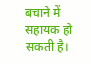बचाने में सहायक हो सकती है।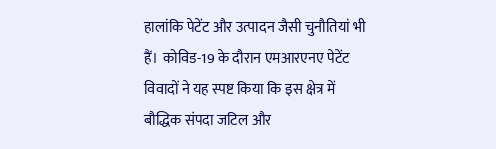हालांकि पेटेंट और उत्पादन जैसी चुनौतियां भी हैं। कोविड-19 के दौरान एमआरएनए पेटेंट विवादों ने यह स्पष्ट किया कि इस क्षेत्र में बौद्धिक संपदा जटिल और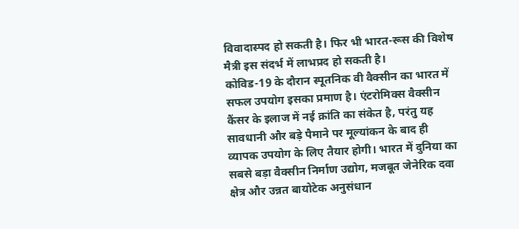विवादास्पद हो सकती है। फिर भी भारत-रूस की विशेष मैत्री इस संदर्भ में लाभप्रद हो सकती है।
कोविड-19 के दौरान स्पूतनिक वी वैक्सीन का भारत में सफल उपयोग इसका प्रमाण है। एंटरोमिक्स वैक्सीन कैंसर के इलाज में नई क्रांति का संकेत है, परंतु यह सावधानी और बड़े पैमाने पर मूल्यांकन के बाद ही व्यापक उपयोग के लिए तैयार होगी। भारत में दुनिया का सबसे बड़ा वैक्सीन निर्माण उद्योग, मजबूत जेनेरिक दवा क्षेत्र और उन्नत बायोटेक अनुसंधान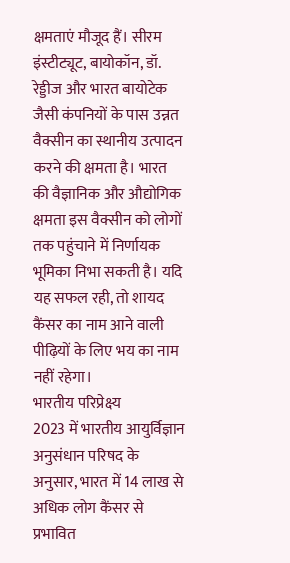क्षमताएं मौजूद हैं। सीरम इंस्टीट्यूट, बायोकॉन, डॉ. रेड्डीज और भारत बायोटेक जैसी कंपनियों के पास उन्नत वैक्सीन का स्थानीय उत्पादन करने की क्षमता है। भारत की वैज्ञानिक और औद्योगिक क्षमता इस वैक्सीन को लोगों तक पहुंचाने में निर्णायक भूमिका निभा सकती है। यदि यह सफल रही, तो शायद कैंसर का नाम आने वाली पीढ़ियों के लिए भय का नाम नहीं रहेगा।
भारतीय परिप्रेक्ष्य
2023 में भारतीय आयुर्विज्ञान अनुसंधान परिषद के अनुसार, भारत में 14 लाख से अधिक लोग कैंसर से प्रभावित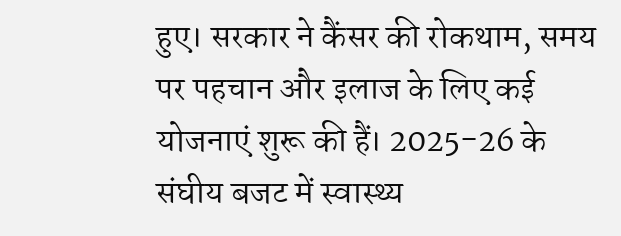हुए। सरकार ने कैंसर की रोकथाम, समय पर पहचान और इलाज के लिए कई योजनाएं शुरू की हैं। 2025-26 के संघीय बजट में स्वास्थ्य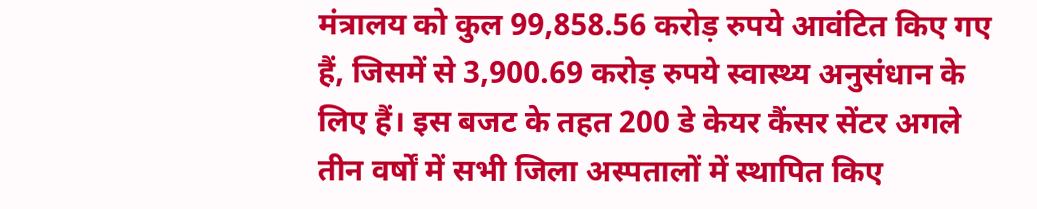मंत्रालय को कुल 99,858.56 करोड़ रुपये आवंटित किए गए हैं, जिसमें से 3,900.69 करोड़ रुपये स्वास्थ्य अनुसंधान के लिए हैं। इस बजट के तहत 200 डे केयर कैंसर सेंटर अगले तीन वर्षों में सभी जिला अस्पतालों में स्थापित किए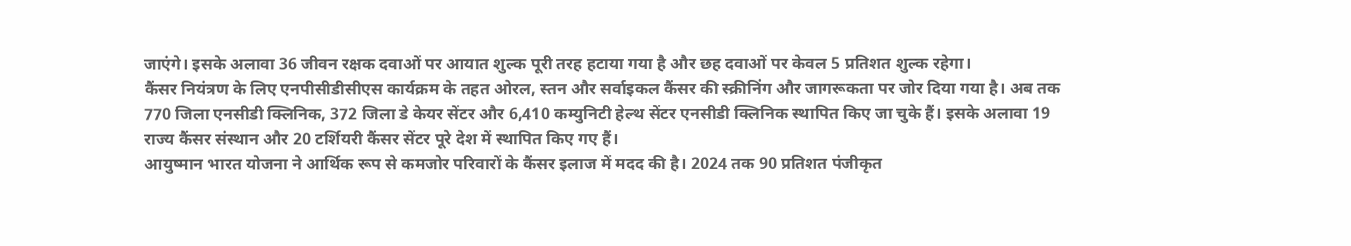जाएंगे। इसके अलावा 36 जीवन रक्षक दवाओं पर आयात शुल्क पूरी तरह हटाया गया है और छह दवाओं पर केवल 5 प्रतिशत शुल्क रहेगा।
कैंसर नियंत्रण के लिए एनपीसीडीसीएस कार्यक्रम के तहत ओरल, स्तन और सर्वाइकल कैंसर की स्क्रीनिंग और जागरूकता पर जोर दिया गया है। अब तक 770 जिला एनसीडी क्लिनिक, 372 जिला डे केयर सेंटर और 6,410 कम्युनिटी हेल्थ सेंटर एनसीडी क्लिनिक स्थापित किए जा चुके हैं। इसके अलावा 19 राज्य कैंसर संस्थान और 20 टर्शियरी कैंसर सेंटर पूरे देश में स्थापित किए गए हैं।
आयुष्मान भारत योजना ने आर्थिक रूप से कमजोर परिवारों के कैंसर इलाज में मदद की है। 2024 तक 90 प्रतिशत पंजीकृत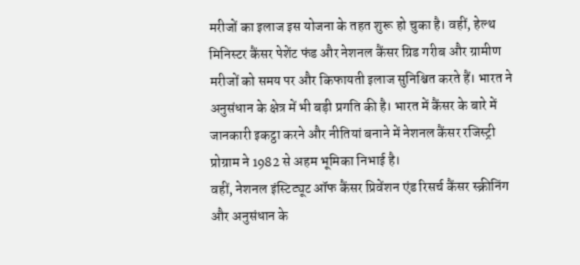मरीजों का इलाज इस योजना के तहत शुरू हो चुका है। वहीं, हेल्थ मिनिस्टर कैंसर पेशेंट फंड और नेशनल कैंसर ग्रिड गरीब और ग्रामीण मरीजों को समय पर और किफायती इलाज सुनिश्चित करते हैं। भारत ने अनुसंधान के क्षेत्र में भी बड़ी प्रगति की है। भारत में कैंसर के बारे में जानकारी इकट्ठा करने और नीतियां बनाने में नेशनल कैंसर रजिस्ट्री प्रोग्राम ने 1982 से अहम भूमिका निभाई है।
वहीं, नेशनल इंस्टिट्यूट ऑफ कैंसर प्रिवेंशन एंड रिसर्च कैंसर स्क्रीनिंग और अनुसंधान के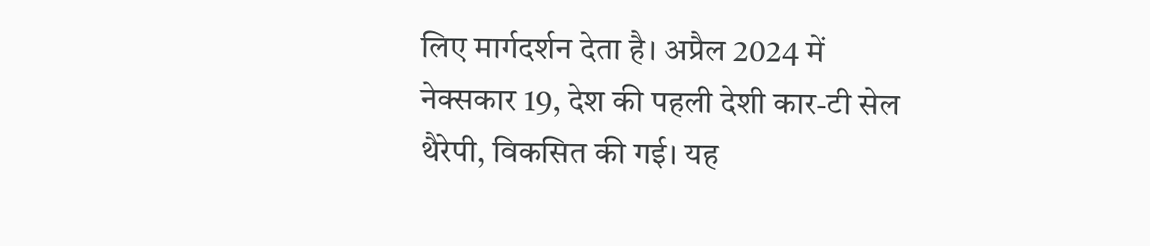लिए मार्गदर्शन देता है। अप्रैल 2024 में नेक्सकार 19, देश की पहली देशी कार-टी सेल थैरेपी, विकसित की गई। यह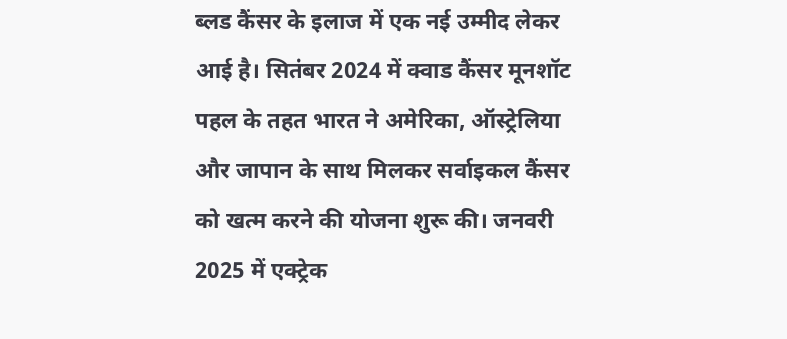ब्लड कैंसर के इलाज में एक नई उम्मीद लेकर आई है। सितंबर 2024 में क्वाड कैंसर मूनशॉट पहल के तहत भारत ने अमेरिका, ऑस्ट्रेलिया और जापान के साथ मिलकर सर्वाइकल कैंसर को खत्म करने की योजना शुरू की। जनवरी 2025 में एक्ट्रेक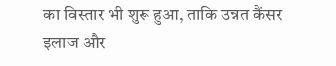का विस्तार भी शुरू हुआ, ताकि उन्नत कैंसर इलाज और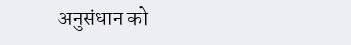अनुसंधान को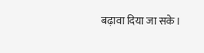बढ़ावा दिया जा सके।